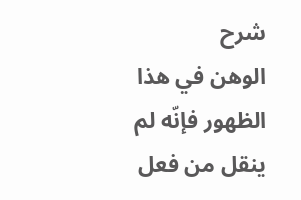شرح
الوهن في هذا الظهور فإنّه لم ينقل من فعل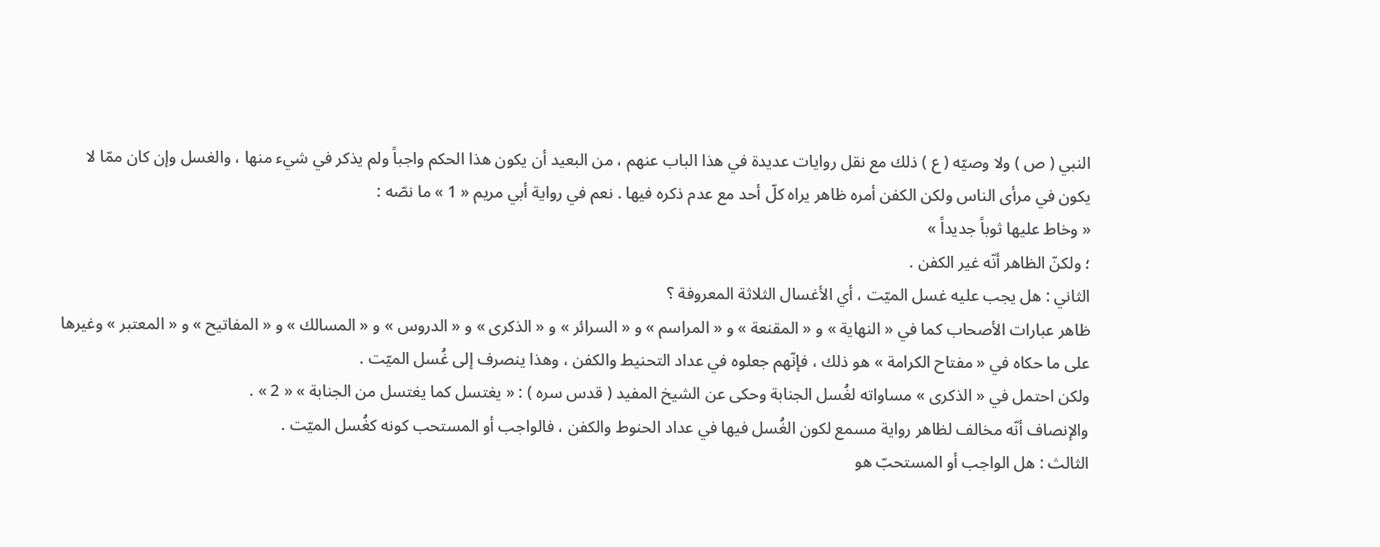النبي ( ص ) ولا وصيّه ( ع ) ذلك مع نقل روايات عديدة في هذا الباب عنهم ، من البعيد أن يكون هذا الحكم واجباً ولم يذكر في شيء منها ، والغسل وإن كان ممّا لا يكون في مرأى الناس ولكن الكفن أمره ظاهر يراه كلّ أحد مع عدم ذكره فيها . نعم في رواية أبي مريم « 1 » ما نصّه :
« وخاط عليها ثوباً جديداً »
؛ ولكنّ الظاهر أنّه غير الكفن .
الثاني : هل يجب عليه غسل الميّت ، أي الأغسال الثلاثة المعروفة ؟
ظاهر عبارات الأصحاب كما في « النهاية » و « المقنعة » و « المراسم » و « السرائر » و « الذكرى » و « الدروس » و « المسالك » و « المفاتيح » و « المعتبر » وغيرها على ما حكاه في « مفتاح الكرامة » هو ذلك ، فإنّهم جعلوه في عداد التحنيط والكفن ، وهذا ينصرف إلى غُسل الميّت .
ولكن احتمل في « الذكرى » مساواته لغُسل الجنابة وحكى عن الشيخ المفيد ( قدس سره ) : « يغتسل كما يغتسل من الجنابة » « 2 » .
والإنصاف أنّه مخالف لظاهر رواية مسمع لكون الغُسل فيها في عداد الحنوط والكفن ، فالواجب أو المستحب كونه كغُسل الميّت .
الثالث : هل الواجب أو المستحبّ هو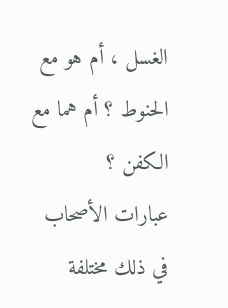الغسل ، أم هو مع الحنوط ؟ أم هما مع الكفن ؟
عبارات الأصحاب في ذلك مختلفة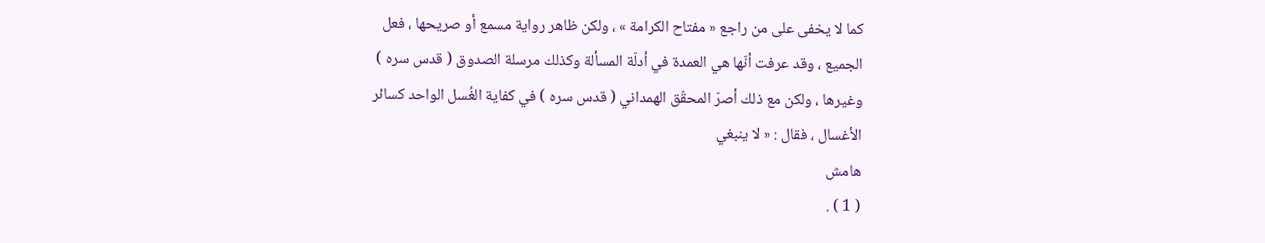كما لا يخفى على من راجع « مفتاح الكرامة » ، ولكن ظاهر رواية مسمع أو صريحها ، فعل الجميع ، وقد عرفت أنّها هي العمدة في أدلّة المسألة وكذلك مرسلة الصدوق ( قدس سره ) وغيرها ، ولكن مع ذلك أصرّ المحقّق الهمداني ( قدس سره ) في كفاية الغُسل الواحد كسائر الأغسال ، فقال : « لا ينبغي
هامش
( 1 ) .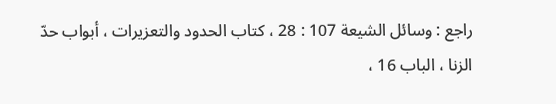راجع : وسائل الشيعة 107 : 28 ، كتاب الحدود والتعزيرات ، أبواب حدّ الزنا ، الباب 16 ،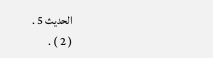الحديث 5 .
( 2 ) .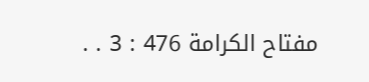مفتاح الكرامة 476 : 3 . .